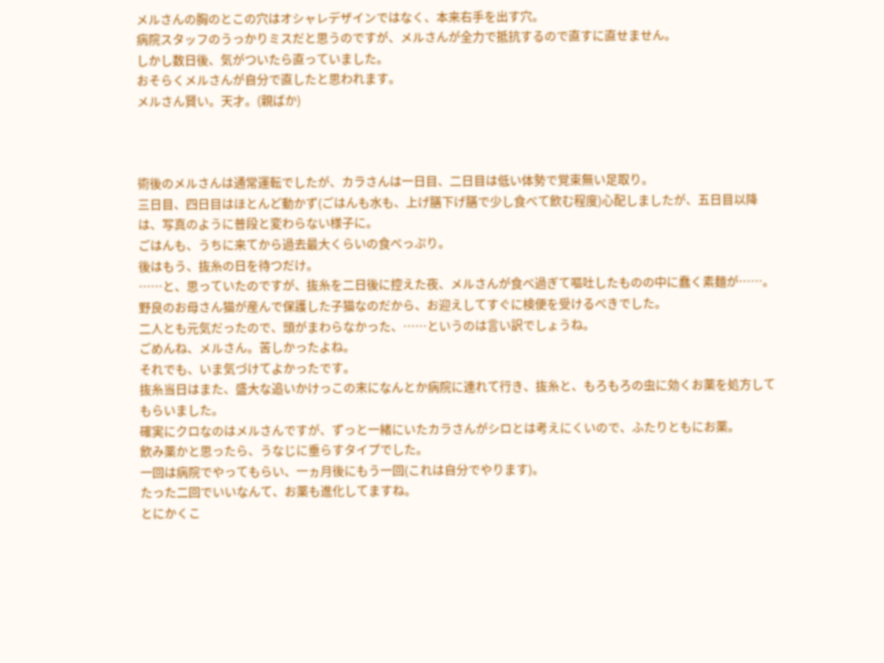メルさんの胸のとこの穴はオシャレデザインではなく、本来右手を出す穴。
病院スタッフのうっかりミスだと思うのですが、メルさんが全力で抵抗するので直すに直せません。
しかし数日後、気がついたら直っていました。
おそらくメルさんが自分で直したと思われます。
メルさん賢い。天才。(親ばか)



術後のメルさんは通常運転でしたが、カラさんは一日目、二日目は低い体勢で覚束無い足取り。
三日目、四日目はほとんど動かず(ごはんも水も、上げ膳下げ膳で少し食べて飲む程度)心配しましたが、五日目以降は、写真のように普段と変わらない様子に。
ごはんも、うちに来てから過去最大くらいの食べっぷり。
後はもう、抜糸の日を待つだけ。
……と、思っていたのですが、抜糸を二日後に控えた夜、メルさんが食べ過ぎて嘔吐したものの中に蠢く素麺が……。
野良のお母さん猫が産んで保護した子猫なのだから、お迎えしてすぐに検便を受けるべきでした。
二人とも元気だったので、頭がまわらなかった、……というのは言い訳でしょうね。
ごめんね、メルさん。苦しかったよね。
それでも、いま気づけてよかったです。
抜糸当日はまた、盛大な追いかけっこの末になんとか病院に連れて行き、抜糸と、もろもろの虫に効くお薬を処方してもらいました。
確実にクロなのはメルさんですが、ずっと一緒にいたカラさんがシロとは考えにくいので、ふたりともにお薬。
飲み薬かと思ったら、うなじに垂らすタイプでした。
一回は病院でやってもらい、一ヵ月後にもう一回(これは自分でやります)。
たった二回でいいなんて、お薬も進化してますね。
とにかくこ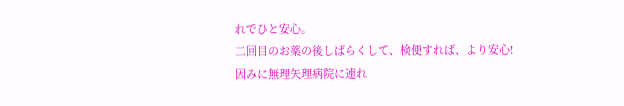れでひと安心。
二回目のお薬の後しばらくして、検便すれば、より安心!
因みに無理矢理病院に連れ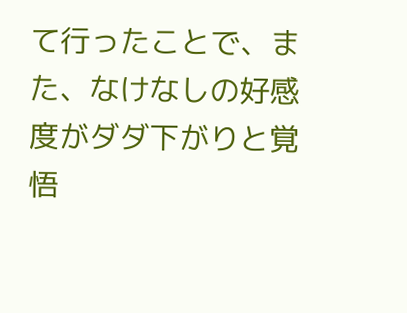て行ったことで、また、なけなしの好感度がダダ下がりと覚悟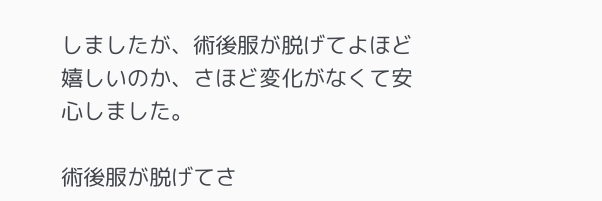しましたが、術後服が脱げてよほど嬉しいのか、さほど変化がなくて安心しました。

術後服が脱げてさ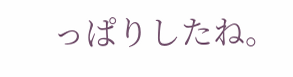っぱりしたね。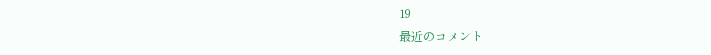19
最近のコメント